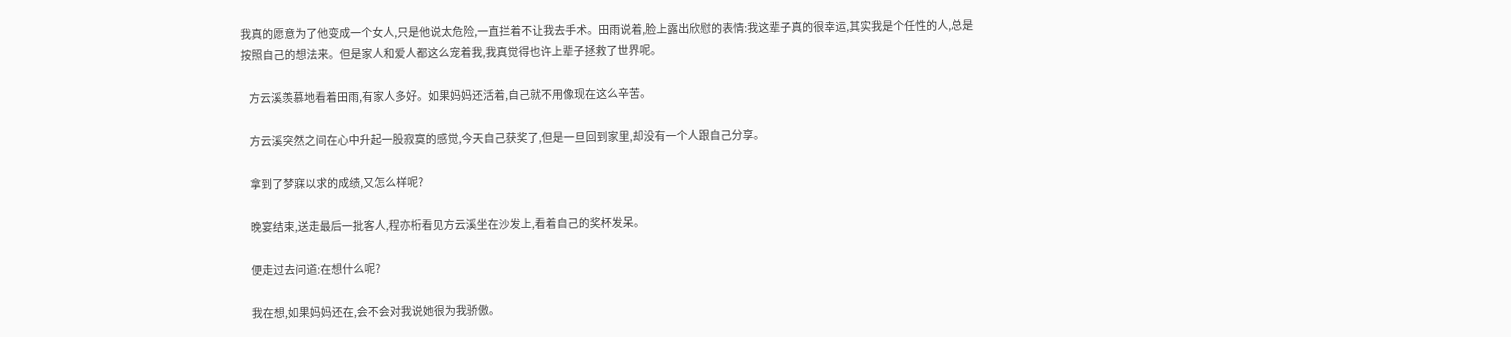我真的愿意为了他变成一个女人,只是他说太危险,一直拦着不让我去手术。田雨说着,脸上露出欣慰的表情:我这辈子真的很幸运,其实我是个任性的人,总是按照自己的想法来。但是家人和爱人都这么宠着我,我真觉得也许上辈子拯救了世界呢。

    方云溪羡慕地看着田雨,有家人多好。如果妈妈还活着,自己就不用像现在这么辛苦。

    方云溪突然之间在心中升起一股寂寞的感觉,今天自己获奖了,但是一旦回到家里,却没有一个人跟自己分享。

    拿到了梦寐以求的成绩,又怎么样呢?

    晚宴结束,送走最后一批客人,程亦桁看见方云溪坐在沙发上,看着自己的奖杯发呆。

    便走过去问道:在想什么呢?

    我在想,如果妈妈还在,会不会对我说她很为我骄傲。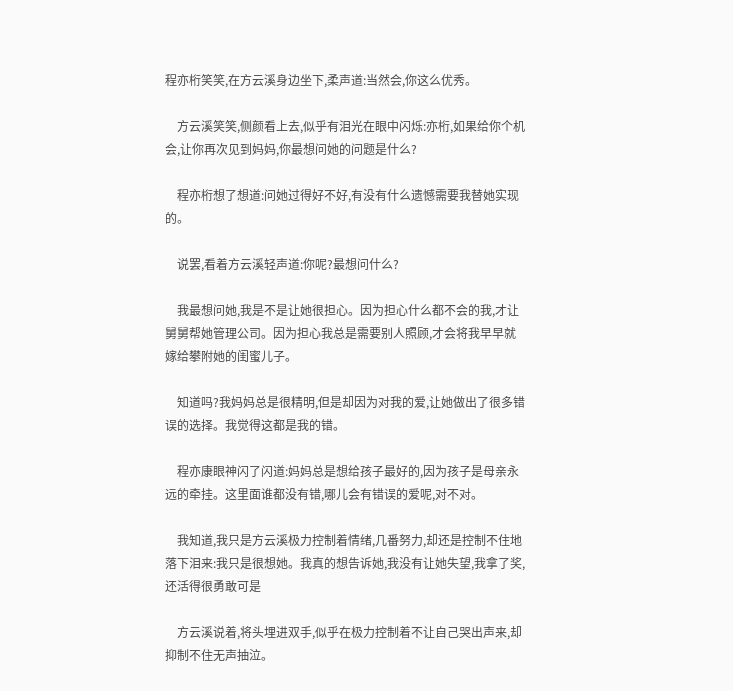程亦桁笑笑,在方云溪身边坐下,柔声道:当然会,你这么优秀。

    方云溪笑笑,侧颜看上去,似乎有泪光在眼中闪烁:亦桁,如果给你个机会,让你再次见到妈妈,你最想问她的问题是什么?

    程亦桁想了想道:问她过得好不好,有没有什么遗憾需要我替她实现的。

    说罢,看着方云溪轻声道:你呢?最想问什么?

    我最想问她,我是不是让她很担心。因为担心什么都不会的我,才让舅舅帮她管理公司。因为担心我总是需要别人照顾,才会将我早早就嫁给攀附她的闺蜜儿子。

    知道吗?我妈妈总是很精明,但是却因为对我的爱,让她做出了很多错误的选择。我觉得这都是我的错。

    程亦康眼神闪了闪道:妈妈总是想给孩子最好的,因为孩子是母亲永远的牵挂。这里面谁都没有错,哪儿会有错误的爱呢,对不对。

    我知道,我只是方云溪极力控制着情绪,几番努力,却还是控制不住地落下泪来:我只是很想她。我真的想告诉她,我没有让她失望,我拿了奖,还活得很勇敢可是

    方云溪说着,将头埋进双手,似乎在极力控制着不让自己哭出声来,却抑制不住无声抽泣。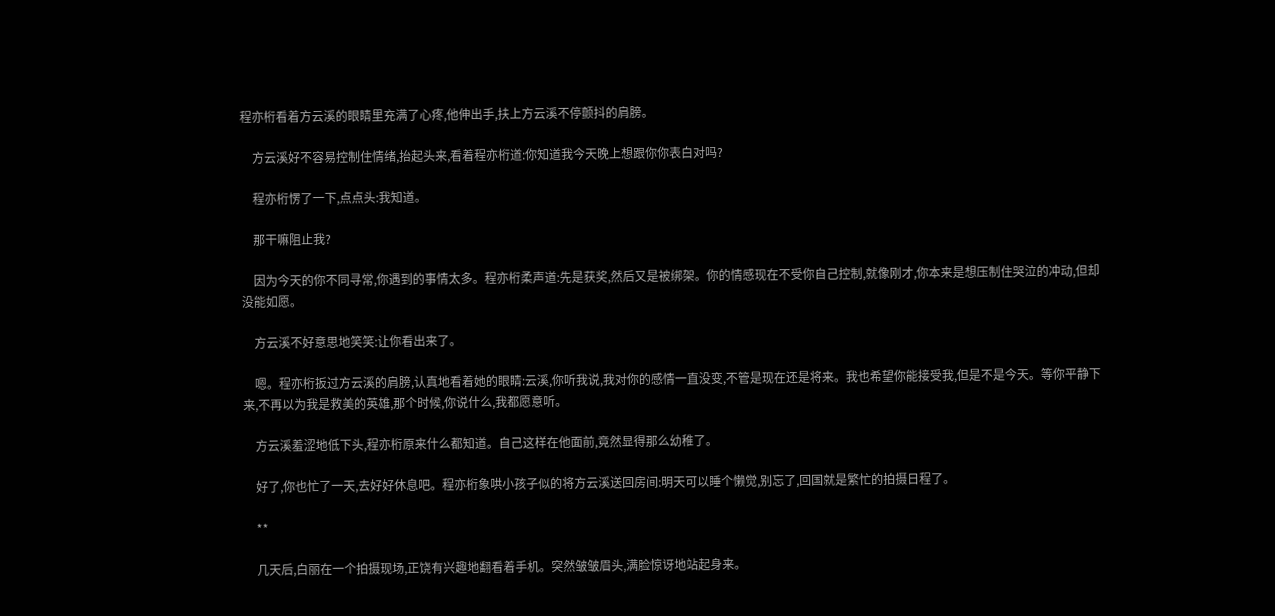程亦桁看着方云溪的眼睛里充满了心疼,他伸出手,扶上方云溪不停颤抖的肩膀。

    方云溪好不容易控制住情绪,抬起头来,看着程亦桁道:你知道我今天晚上想跟你你表白对吗?

    程亦桁愣了一下,点点头:我知道。

    那干嘛阻止我?

    因为今天的你不同寻常,你遇到的事情太多。程亦桁柔声道:先是获奖,然后又是被绑架。你的情感现在不受你自己控制,就像刚才,你本来是想压制住哭泣的冲动,但却没能如愿。

    方云溪不好意思地笑笑:让你看出来了。

    嗯。程亦桁扳过方云溪的肩膀,认真地看着她的眼睛:云溪,你听我说,我对你的感情一直没变,不管是现在还是将来。我也希望你能接受我,但是不是今天。等你平静下来,不再以为我是救美的英雄,那个时候,你说什么,我都愿意听。

    方云溪羞涩地低下头,程亦桁原来什么都知道。自己这样在他面前,竟然显得那么幼稚了。

    好了,你也忙了一天,去好好休息吧。程亦桁象哄小孩子似的将方云溪送回房间:明天可以睡个懒觉,别忘了,回国就是繁忙的拍摄日程了。

    **

    几天后,白丽在一个拍摄现场,正饶有兴趣地翻看着手机。突然皱皱眉头,满脸惊讶地站起身来。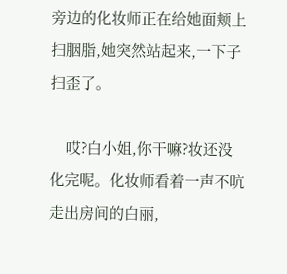旁边的化妆师正在给她面颊上扫胭脂,她突然站起来,一下子扫歪了。

    哎?白小姐,你干嘛?妆还没化完呢。化妆师看着一声不吭走出房间的白丽,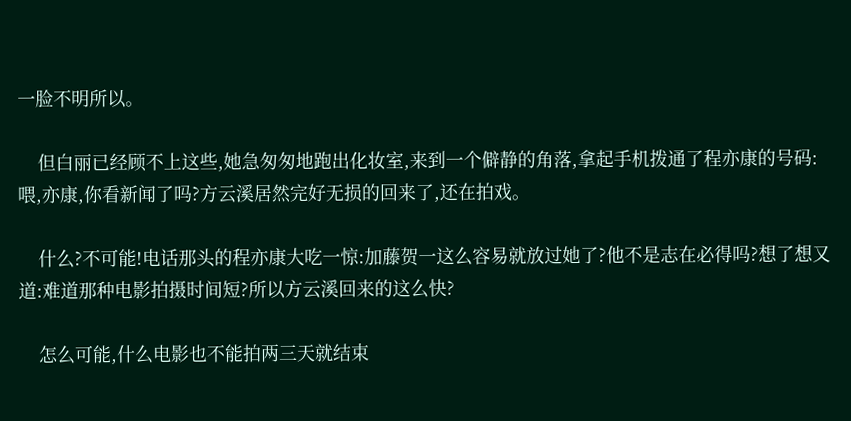一脸不明所以。

    但白丽已经顾不上这些,她急匆匆地跑出化妆室,来到一个僻静的角落,拿起手机拨通了程亦康的号码:喂,亦康,你看新闻了吗?方云溪居然完好无损的回来了,还在拍戏。

    什么?不可能!电话那头的程亦康大吃一惊:加藤贺一这么容易就放过她了?他不是志在必得吗?想了想又道:难道那种电影拍摄时间短?所以方云溪回来的这么快?

    怎么可能,什么电影也不能拍两三天就结束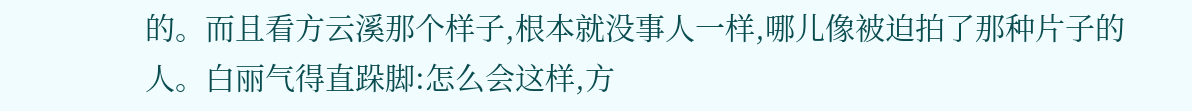的。而且看方云溪那个样子,根本就没事人一样,哪儿像被迫拍了那种片子的人。白丽气得直跺脚:怎么会这样,方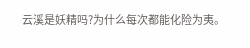云溪是妖精吗?为什么每次都能化险为夷。